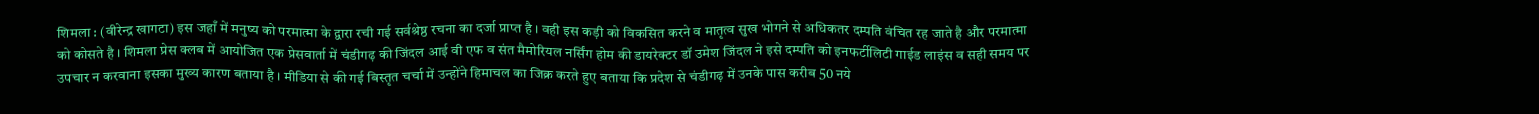शिमला : (वीरेन्द्र खागटा) इस जहाँ में मनुष्य को परमात्मा के द्वारा रची गई सर्वश्रेष्ठ रचना का दर्जा प्राप्त है । वही इस कड़ी को विकसित करने व मातृत्व सुख भोगने से अधिकतर दम्पति वंचित रह जाते है और परमात्मा को कोसते है । शिमला प्रेस क्लब में आयोजित एक प्रेसवार्ता में चंडीगढ़ की जिंदल आई वी एफ व संत मैमोरियल नर्सिंग होम की डायरेक्टर डॉ उमेश जिंदल ने इसे दम्पति को इनफर्टीलिटी गाईड लाइंस व सही समय पर उपचार न करवाना इसका मुख्य कारण बताया है । मीडिया से की गई बिस्तृत चर्चा में उन्होंने हिमाचल का जिक्र करते हुए बताया कि प्रदेश से चंडीगढ़ में उनके पास करीब 50 नये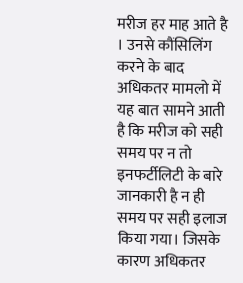मरीज हर माह आते है । उनसे कौंसिलिंग करने के बाद अधिकतर मामलो में यह बात सामने आती है कि मरीज को सही समय पर न तो इनफर्टीलिटी के बारे जानकारी है न ही समय पर सही इलाज किया गया। जिसके कारण अधिकतर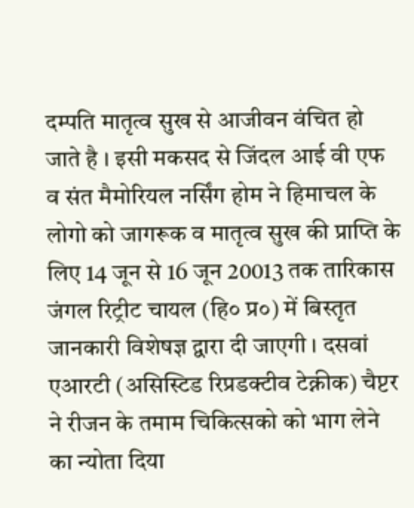दम्पति मातृत्व सुख से आजीवन वंचित हो जाते है । इसी मकसद से जिंदल आई वी एफ व संत मैमोरियल नर्सिंग होम ने हिमाचल के लोगो को जागरूक व मातृत्व सुख की प्राप्ति के लिए 14 जून से 16 जून 20013 तक तारिकास जंगल रिट्रीट चायल (हि० प्र०) में बिस्तृत जानकारी विशेषज्ञ द्वारा दी जाएगी । दसवां एआरटी (असिस्टिड रिप्रडक्टीव टेक्नीक) चैप्टर ने रीजन के तमाम चिकित्सको को भाग लेने का न्योता दिया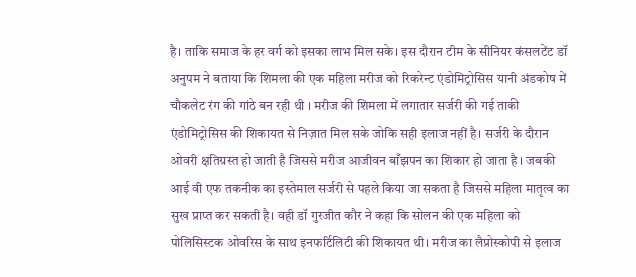है। ताकि समाज के हर वर्ग को इसका लाभ मिल सके। इस दौरान टीम के सीनियर कंसलटेंट डॉ अनुपम ने बताया कि शिमला की एक महिला मरीज को रिकरेन्ट एंडोमिट्रोसिस यानी अंडकोष में चौकलेट रंग की गांठे बन रही थी । मरीज की शिमला में लगातार सर्जरी की गई ताकी एंडोमिट्रोसिस की शिकायत से निज़ात मिल सके जोकि सही इलाज नहीं है। सर्जरी के दौरान ओवरी क्षतिग्रस्त हो जाती है जिससे मरीज आजीवन बाँझपन का शिकार हो जाता है । जबकी आई वी एफ तकनीक का इस्तेमाल सर्जरी से पहले किया जा सकता है जिससे महिला मातृत्व का सुख प्राप्त कर सकती है। वही डॉ गुरजीत कौर ने कहा कि सोलन की एक महिला को पोलिसिस्टक ओवरिस के साथ इनफर्टिलिटी की शिकायत थी। मरीज का लैप्रोस्कोपी से इलाज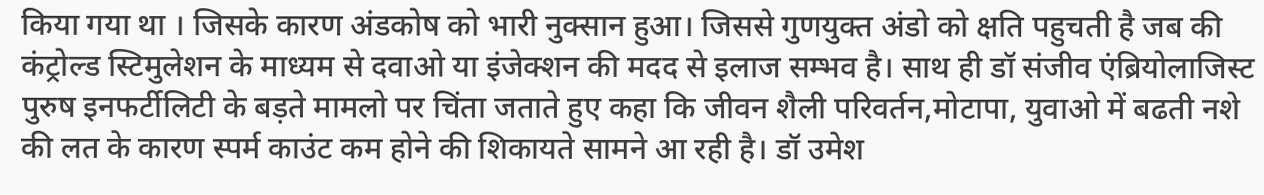किया गया था । जिसके कारण अंडकोष को भारी नुक्सान हुआ। जिससे गुणयुक्त अंडो को क्षति पहुचती है जब की कंट्रोल्ड स्टिमुलेशन के माध्यम से दवाओ या इंजेक्शन की मदद से इलाज सम्भव है। साथ ही डॉ संजीव एंब्रियोलाजिस्ट पुरुष इनफर्टीलिटी के बड़ते मामलो पर चिंता जताते हुए कहा कि जीवन शैली परिवर्तन,मोटापा, युवाओ में बढती नशे की लत के कारण स्पर्म काउंट कम होने की शिकायते सामने आ रही है। डॉ उमेश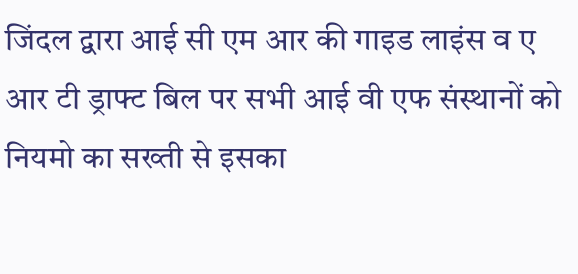जिंदल द्वारा आई सी एम आर की गाइड लाइंस व ए आर टी ड्राफ्ट बिल पर सभी आई वी एफ संस्थानों को नियमो का सख्ती से इसका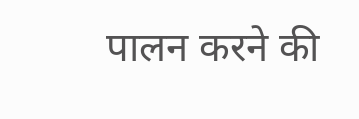पालन करने की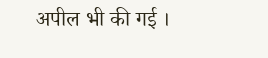अपील भी की गई ।